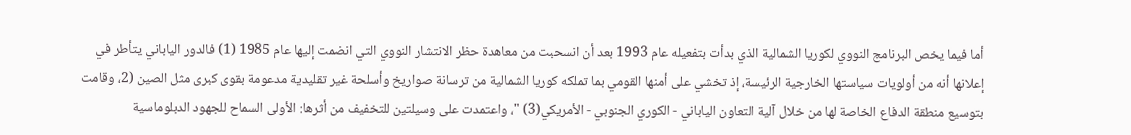أما فيما يخص البرنامج النووي لكوريا الشمالية الذي بدأت بتفعيله عام 1993 بعد أن انسحبت من معاهدة حظر الانتشار النووي التي انضمت إليها عام 1985 (1) فالدور الياباني يتأطر في إعلانها أنه من أولويات سياستها الخارجية الرئيسة، إذ تخشي على أمنها القومي بما تملكه كوريا الشمالية من ترسانة صواريخ وأسلحة غير تقليدية مدعومة بقوى كبرى مثل الصين (2، وقامت بتوسيع منطقة الدفاع الخاصة لها من خلال آلية التعاون الياباني - الكوري الجنوبي - الأمريكي(3) "، واعتمدت على وسيلتين للتخفيف من أثرها: الأولى السماح للجهود الدبلوماسية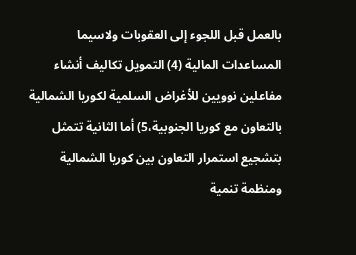بالعمل قبل اللجوء إلى العقوبات ولاسيما المساعدات المالية (4) التمويل تكاليف أنشاء مفاعلين نوويين للأغراض السلمية لكوريا الشمالية بالتعاون مع كوريا الجنوبية،5) أما الثانية تتمثل بتشجيع استمرار التعاون بين كوريا الشمالية ومنظمة تنمية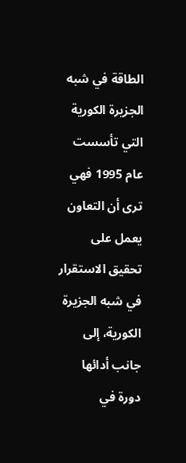الطاقة في شبه الجزيرة الكورية التي تأسست عام 1995 فهي ترى أن التعاون يعمل على تحقيق الاستقرار في شبه الجزيرة الكورية، إلى جانب أدائها دورة في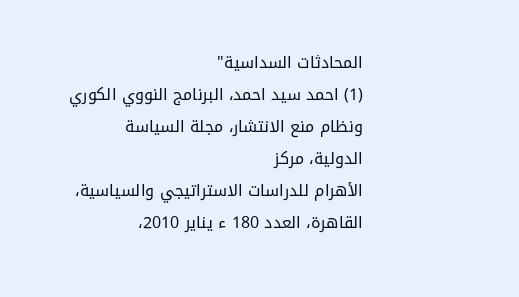المحادثات السداسية"
(1) احمد سيد احمد، البرنامج النووي الكوري ونظام منع الانتشار، مجلة السياسة الدولية، مرکز
الأهرام للدراسات الاستراتيجي والسياسية، القاهرة، العدد 180 ء يناير 2010،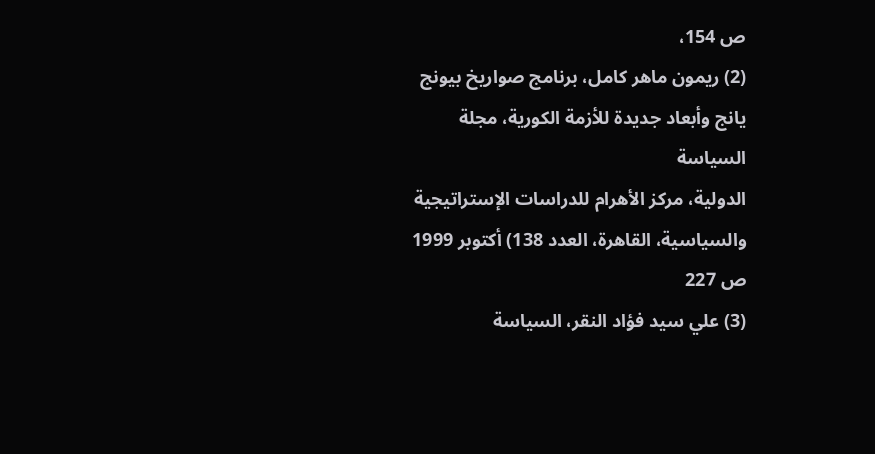ص 154،
(2) ريمون ماهر کامل، برنامج صواريخ بيونج يانج وأبعاد جديدة للأزمة الكورية، مجلة السياسة
الدولية، مركز الأهرام للدراسات الإستراتيجية والسياسية، القاهرة، العدد 138) أكتوبر 1999
ص 227
(3) علي سيد فؤاد النقر، السياسة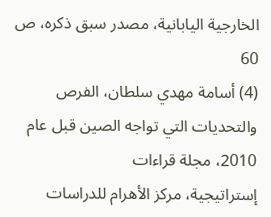الخارجية اليابانية، مصدر سبق ذكره، ص 60
(4) أسامة مهدي سلطان، الفرص والتحديات التي تواجه الصين قبل عام 2010، مجلة قراءات
إستراتيجية، مركز الأهرام للدراسات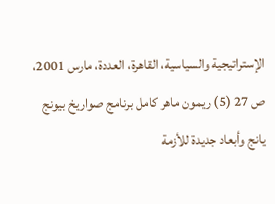الإستراتيجية والسياسية، القاهرة، العددة، مارس 2001، ص 27 (5) ريمون ماهر کامل برنامج صواريخ بيونج يانج وأبعاد جديدة للأزمة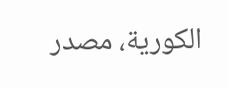الكورية، مصدر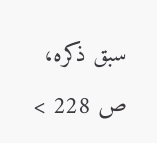سبق ذكره،
ص 228 >